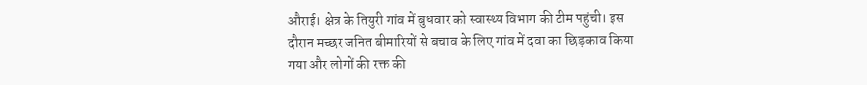औराई। क्षेत्र के तियुरी गांव में बुधवार को स्वास्थ्य विभाग की टीम पहुंची। इस दौरान मच्छर जनित बीमारियों से बचाव के लिए गांव में दवा का छिड़काव किया गया और लोगों की रक्त की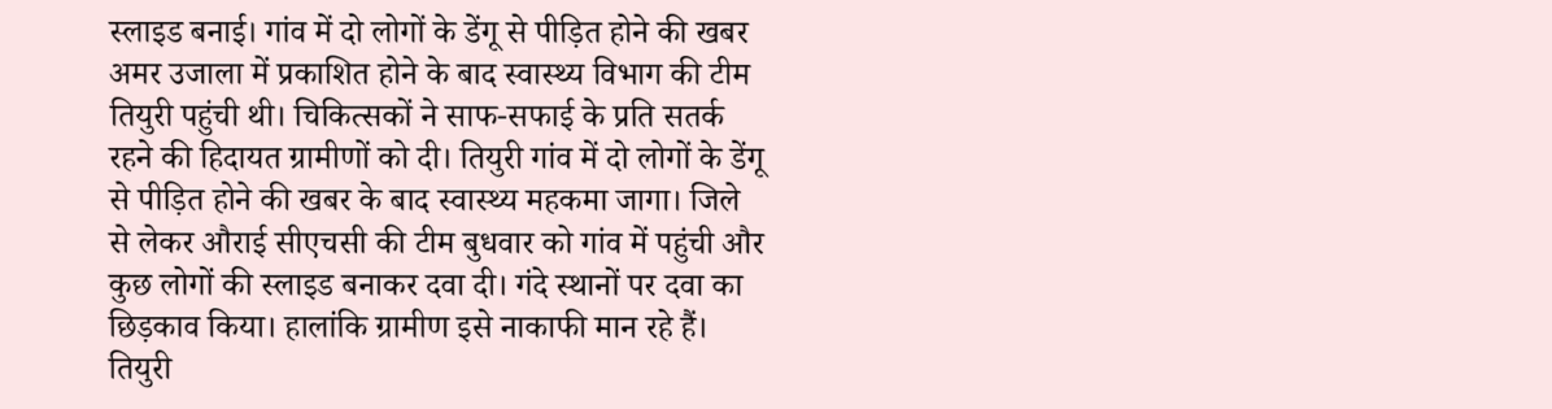स्लाइड बनाई। गांव में दो लोगों के डेंगू से पीड़ित होने की खबर अमर उजाला में प्रकाशित होने के बाद स्वास्थ्य विभाग की टीम तियुरी पहुंची थी। चिकित्सकों ने साफ-सफाई के प्रति सतर्क रहने की हिदायत ग्रामीणों को दी। तियुरी गांव में दो लोगों के डेंगू से पीड़ित होने की खबर के बाद स्वास्थ्य महकमा जागा। जिले से लेकर औराई सीएचसी की टीम बुधवार को गांव में पहुंची और कुछ लोगों की स्लाइड बनाकर दवा दी। गंदे स्थानों पर दवा का छिड़काव किया। हालांकि ग्रामीण इसे नाकाफी मान रहे हैं। तियुरी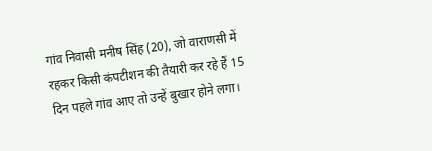गांव निवासी मनीष सिंह (20), जो वाराणसी में रहकर किसी कंपटीशन की तैयारी कर रहे हैं 15 दिन पहले गांव आए तो उन्हें बुखार होने लगा।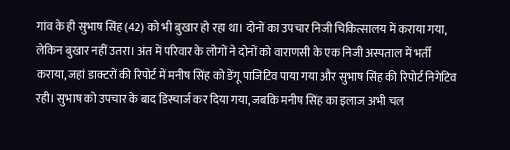गांव के ही सुभाष सिंह (42) को भी बुखार हो रहा था। दोनों का उपचार निजी चिकित्सालय में कराया गया, लेकिन बुखार नहीं उतरा। अंत में परिवार के लोगों ने दोनों को वाराणसी के एक निजी अस्पताल में भर्ती कराया, जहां डाक्टरों की रिपोर्ट में मनीष सिंह को डेंगू पाजिटिव पाया गया और सुभाष सिंह की रिपोर्ट निगेटिव रही। सुभाष को उपचार के बाद डिस्चार्ज कर दिया गया, जबकि मनीष सिंह का इलाज अभी चल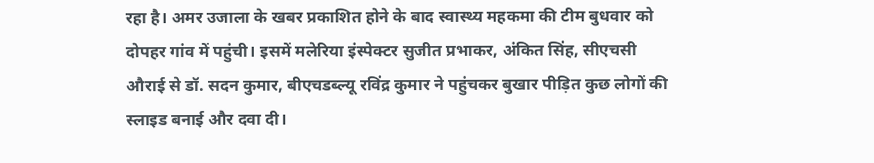रहा है। अमर उजाला के खबर प्रकाशित होने के बाद स्वास्थ्य महकमा की टीम बुधवार को दोपहर गांव में पहुंची। इसमें मलेरिया इंस्पेक्टर सुजीत प्रभाकर, अंकित सिंह, सीएचसी औराई से डॉ. सदन कुमार, बीएचडब्ल्यू रविंद्र कुमार ने पहुंचकर बुखार पीड़ित कुछ लोगों की स्लाइड बनाई और दवा दी।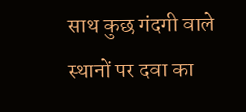साथ कुछ गंदगी वाले स्थानों पर दवा का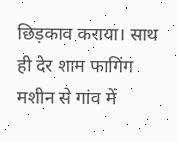छिड़काव कराया। साथ ही देर शाम फागिंग मशीन से गांव में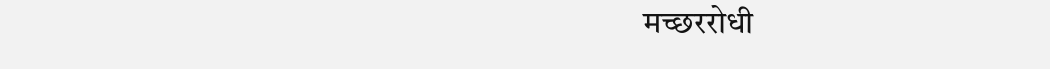मच्छररोधी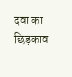दवा का छिड़काव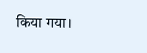किया गया।